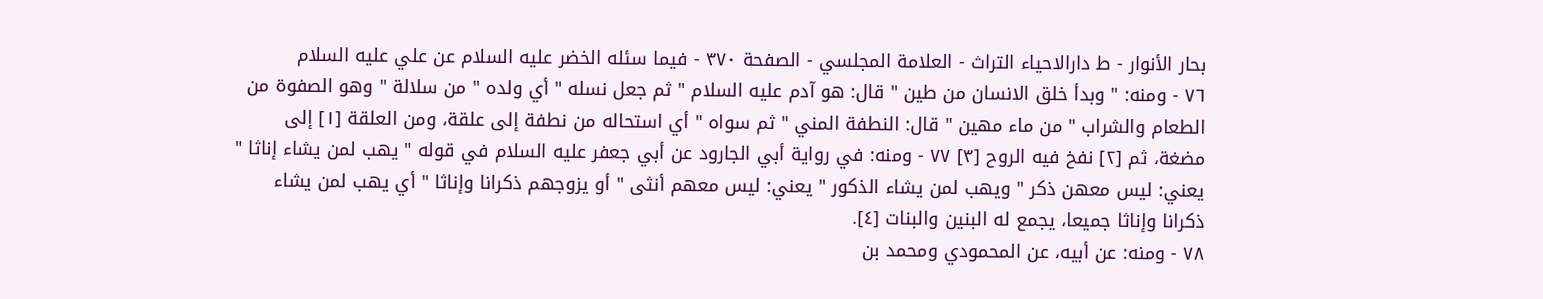بحار الأنوار - ط دارالاحیاء التراث - العلامة المجلسي - الصفحة ٣٧٠ - فيما سئله الخضر عليه السلام عن علي عليه السلام
٧٦ - ومنه: " وبدأ خلق الانسان من طين " قال: هو آدم عليه السلام " ثم جعل نسله " أي ولده " من سلالة " وهو الصفوة من الطعام والشراب " من ماء مهين " قال: النطفة المني " ثم سواه " أي استحاله من نطفة إلى علقة، ومن العلقة [١] إلى مضغة، ثم [٢] نفخ فيه الروح [٣] ٧٧ - ومنه: في رواية أبي الجارود عن أبي جعفر عليه السلام في قوله " يهب لمن يشاء إناثا " يعني: ليس معهن ذكر " ويهب لمن يشاء الذكور " يعني: ليس معهم أنثى " أو يزوجهم ذكرانا وإناثا " أي يهب لمن يشاء ذكرانا وإناثا جميعا، يجمع له البنين والبنات [٤].
٧٨ - ومنه: عن أبيه، عن المحمودي ومحمد بن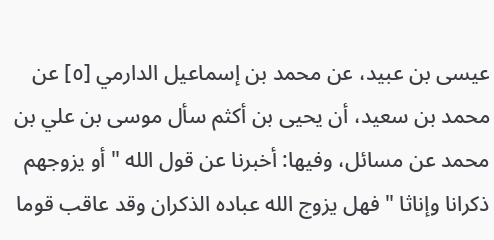عيسى بن عبيد، عن محمد بن إسماعيل الدارمي [٥] عن محمد بن سعيد، أن يحيى بن أكثم سأل موسى بن علي بن محمد عن مسائل، وفيها: أخبرنا عن قول الله " أو يزوجهم ذكرانا وإناثا " فهل يزوج الله عباده الذكران وقد عاقب قوما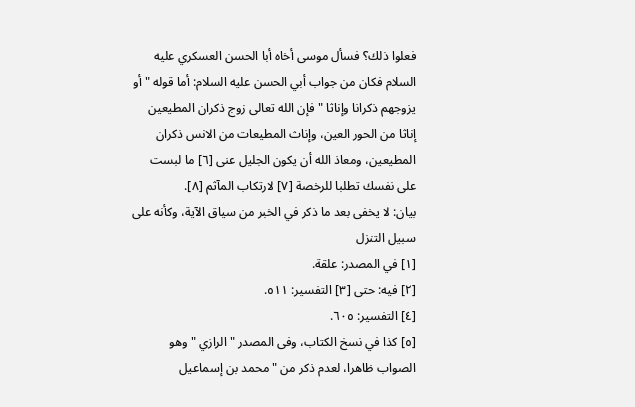فعلوا ذلك؟ فسأل موسى أخاه أبا الحسن العسكري عليه السلام فكان من جواب أبي الحسن عليه السلام: أما قوله " أو يزوجهم ذكرانا وإناثا " فإن الله تعالى زوج ذكران المطيعين إناثا من الحور العين، وإناث المطيعات من الانس ذكران المطيعين، ومعاذ الله أن يكون الجليل عنى [٦] ما لبست على نفسك تطلبا للرخصة [٧] لارتكاب المآثم [٨].
بيان: لا يخفى بعد ما ذكر في الخبر من سياق الآية، وكأنه على سبيل التنزل
[١] في المصدر: علقة.
[٢] فيه: حتى [٣] التفسير: ٥١١.
[٤] التفسير: ٦٠٥.
[٥] كذا في نسخ الكتاب، وفى المصدر " الرازي " وهو الصواب ظاهرا، لعدم ذكر من " محمد بن إسماعيل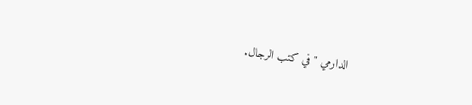الدارمي " في كتب الرجال.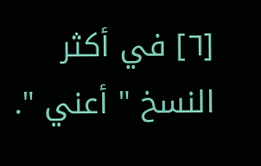[٦] في أكثر النسخ " أعني ".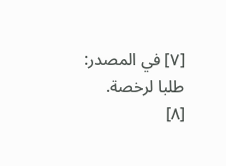[٧] في المصدر: طلبا لرخصة.
[٨]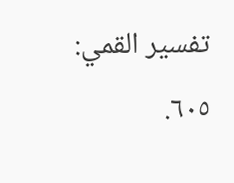تفسير القمي: ٦٠٥.